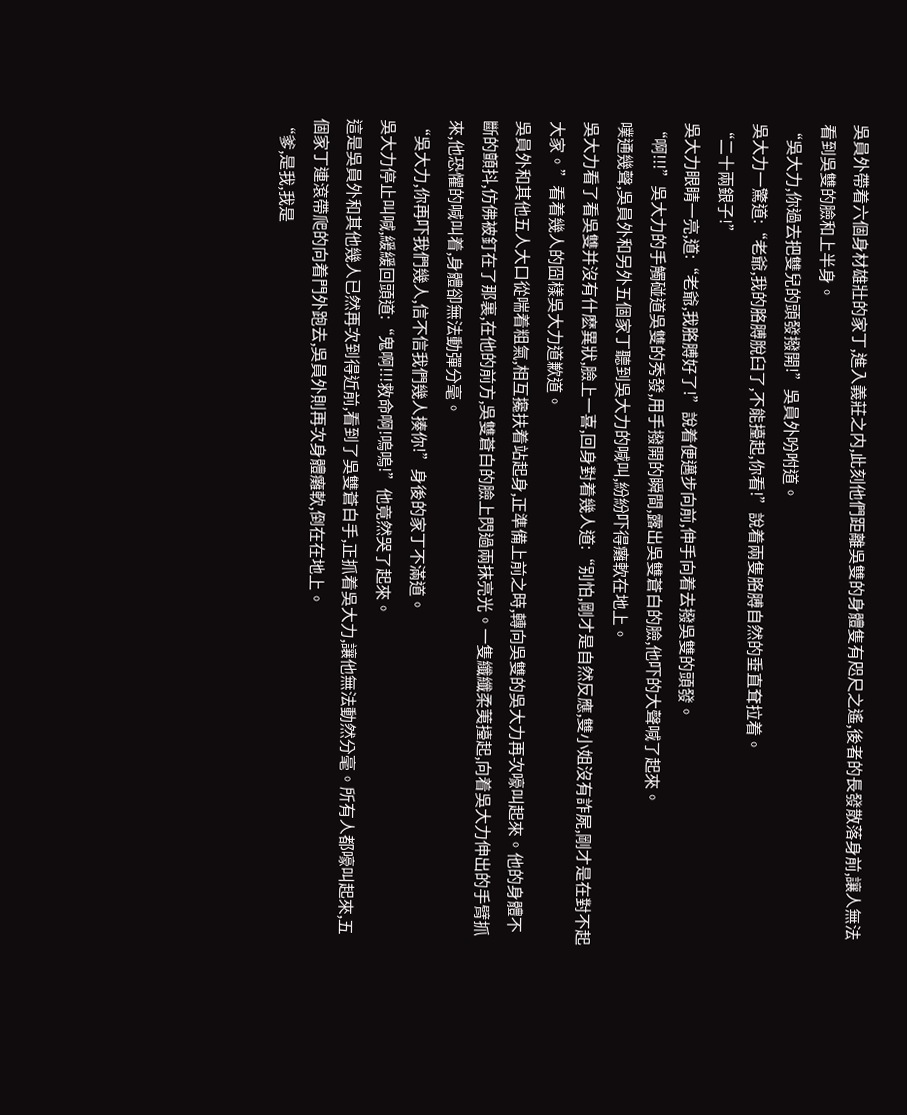吳員外帶着六個身材雄壯的家丁,進入義莊之内,此刻他們距離吳雙的身體隻有咫尺之遙,後者的長發散落身前,讓人無法看到吳雙的臉和上半身。
“吳大力,你過去把雙兒的頭發撥開!”吳員外吩咐道。
吳大力一驚道:“老爺,我的胳膊脫臼了,不能擡起,你看!”說着兩隻胳膊自然的垂直耷拉着。
“二十兩銀子!”
吳大力眼睛一亮,道:“老爺,我胳膊好了!”說着便邁步向前,伸手向着去撥吳雙的頭發。
“啊!!!”吳大力的手觸碰道吳雙的秀發,用手撥開的瞬間,露出吳雙蒼白的臉,他吓的大聲喊了起來。
噗通幾聲,吳員外和另外五個家丁聽到吳大力的喊叫,紛紛吓得癱軟在地上。
吳大力看了看吳雙并沒有什麽異狀,臉上一喜,回身對着幾人道:“别怕,剛才是自然反應,雙小姐沒有詐屍,剛才是在對不起大家。”看着幾人的囧樣吳大力道歉道。
吳員外和其他五人大口從喘着粗氣,相互攙扶着站起身,正準備上前之時,轉向吳雙的吳大力再次嚎叫起來。他的身體不斷的顫抖,仿佛被釘在了那裏,在他的前方,吳雙蒼白的臉上閃過兩抹亮光。一隻纖纖柔荑擡起,向着吳大力伸出的手臂抓來,他恐懼的喊叫着,身體卻無法動彈分毫。
“吳大力,你再吓我們幾人,信不信我們幾人揍你!”身後的家丁不滿道。
吳大力停止叫喊,緩緩回頭道:“鬼啊!!!救命啊!嗚嗚!”他竟然哭了起來。
這是吳員外和其他幾人已然再次到得近前,看到了吳雙蒼白手,正抓着吳大力,讓他無法動然分毫。所有人都嚎叫起來,五個家丁連滾帶爬的向着門外跑去,吳員外則再次身體癱軟,倒在在地上。
“爹,是我,我是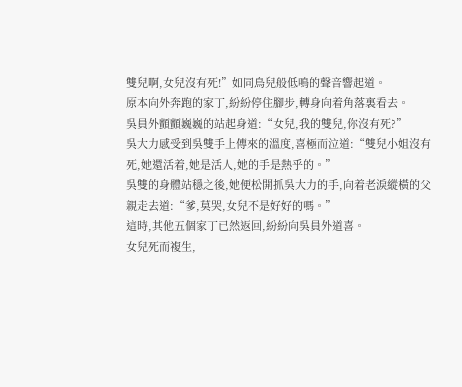雙兒啊,女兒沒有死!”如同鳥兒般低鳴的聲音響起道。
原本向外奔跑的家丁,紛紛停住腳步,轉身向着角落裏看去。
吳員外顫顫巍巍的站起身道:“女兒,我的雙兒,你沒有死?”
吳大力感受到吳雙手上傳來的溫度,喜極而泣道:“雙兒小姐沒有死,她還活着,她是活人,她的手是熱乎的。”
吳雙的身體站穩之後,她便松開抓吳大力的手,向着老淚縱橫的父親走去道:“爹,莫哭,女兒不是好好的嗎。”
這時,其他五個家丁已然返回,紛紛向吳員外道喜。
女兒死而複生,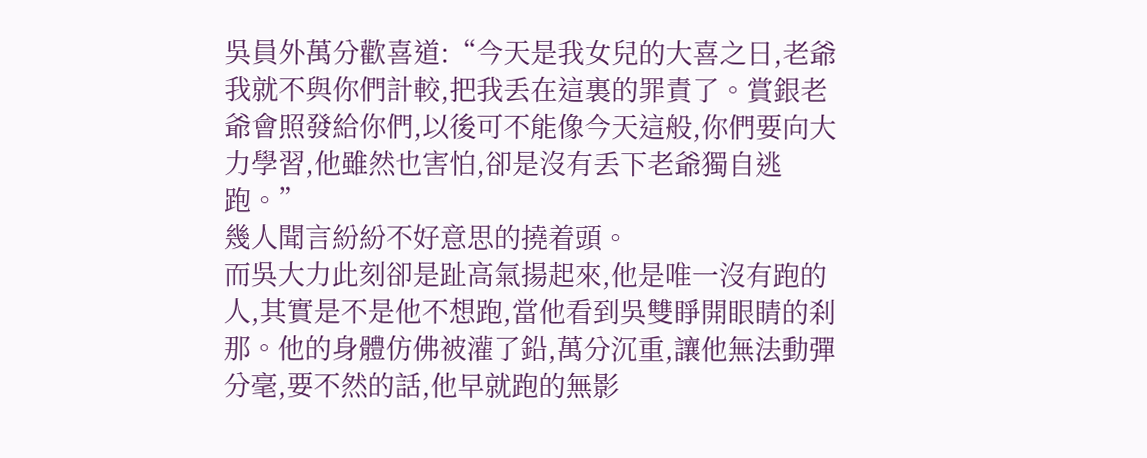吳員外萬分歡喜道:“今天是我女兒的大喜之日,老爺我就不與你們計較,把我丢在這裏的罪責了。賞銀老爺會照發給你們,以後可不能像今天這般,你們要向大力學習,他雖然也害怕,卻是沒有丢下老爺獨自逃跑。”
幾人聞言紛紛不好意思的撓着頭。
而吳大力此刻卻是趾高氣揚起來,他是唯一沒有跑的人,其實是不是他不想跑,當他看到吳雙睜開眼睛的刹那。他的身體仿佛被灌了鉛,萬分沉重,讓他無法動彈分毫,要不然的話,他早就跑的無影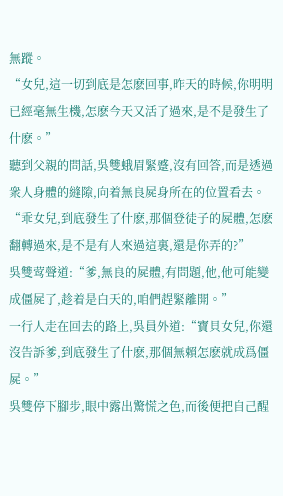無蹤。
“女兒,這一切到底是怎麽回事,昨天的時候,你明明已經毫無生機,怎麽今天又活了過來,是不是發生了什麽。”
聽到父親的問話,吳雙蛾眉緊蹙,沒有回答,而是透過衆人身體的縫隙,向着無良屍身所在的位置看去。
“乖女兒,到底發生了什麽,那個登徒子的屍體,怎麽翻轉過來,是不是有人來過這裏,還是你弄的?”
吳雙莺聲道:“爹,無良的屍體,有問題,他,他可能變成僵屍了,趁着是白天的,咱們趕緊離開。”
一行人走在回去的路上,吳員外道:“寶貝女兒,你還沒告訴爹,到底發生了什麽,那個無賴怎麽就成爲僵屍。”
吳雙停下腳步,眼中露出驚慌之色,而後便把自己醒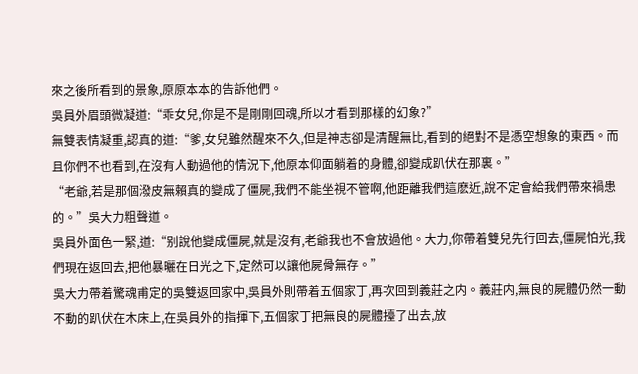來之後所看到的景象,原原本本的告訴他們。
吳員外眉頭微凝道:“乖女兒,你是不是剛剛回魂,所以才看到那樣的幻象?”
無雙表情凝重,認真的道:“爹,女兒雖然醒來不久,但是神志卻是清醒無比,看到的絕對不是憑空想象的東西。而且你們不也看到,在沒有人動過他的情況下,他原本仰面躺着的身體,卻變成趴伏在那裏。”
“老爺,若是那個潑皮無賴真的變成了僵屍,我們不能坐視不管啊,他距離我們這麽近,說不定會給我們帶來禍患的。”吳大力粗聲道。
吳員外面色一緊,道:“别說他變成僵屍,就是沒有,老爺我也不會放過他。大力,你帶着雙兒先行回去,僵屍怕光,我們現在返回去,把他暴曬在日光之下,定然可以讓他屍骨無存。”
吳大力帶着驚魂甫定的吳雙返回家中,吳員外則帶着五個家丁,再次回到義莊之内。義莊内,無良的屍體仍然一動不動的趴伏在木床上,在吳員外的指揮下,五個家丁把無良的屍體擡了出去,放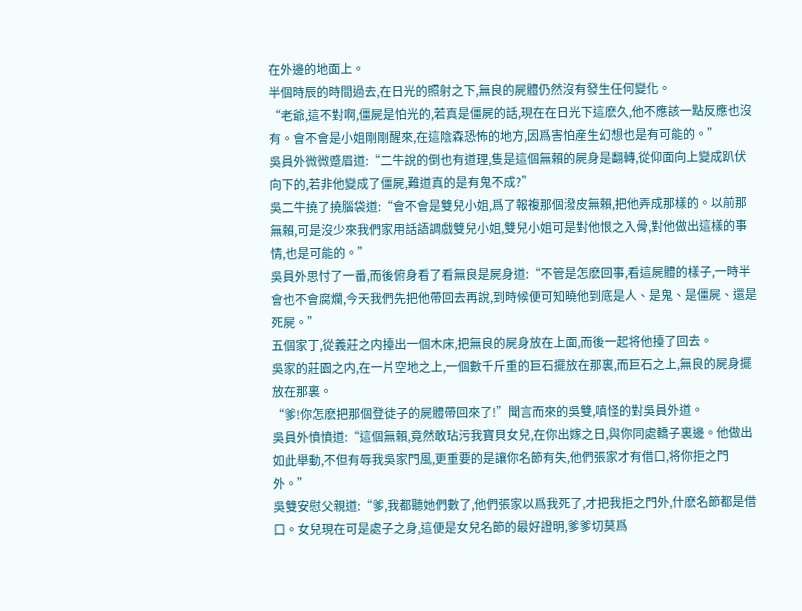在外邊的地面上。
半個時辰的時間過去,在日光的照射之下,無良的屍體仍然沒有發生任何變化。
“老爺,這不對啊,僵屍是怕光的,若真是僵屍的話,現在在日光下這麽久,他不應該一點反應也沒有。會不會是小姐剛剛醒來,在這陰森恐怖的地方,因爲害怕産生幻想也是有可能的。”
吳員外微微蹙眉道:“二牛說的倒也有道理,隻是這個無賴的屍身是翻轉,從仰面向上變成趴伏向下的,若非他變成了僵屍,難道真的是有鬼不成?”
吳二牛撓了撓腦袋道:“會不會是雙兒小姐,爲了報複那個潑皮無賴,把他弄成那樣的。以前那無賴,可是沒少來我們家用話語調戲雙兒小姐,雙兒小姐可是對他恨之入骨,對他做出這樣的事情,也是可能的。”
吳員外思忖了一番,而後俯身看了看無良是屍身道:“不管是怎麽回事,看這屍體的樣子,一時半會也不會腐爛,今天我們先把他帶回去再說,到時候便可知曉他到底是人、是鬼、是僵屍、還是死屍。”
五個家丁,從義莊之内擡出一個木床,把無良的屍身放在上面,而後一起将他擡了回去。
吳家的莊園之内,在一片空地之上,一個數千斤重的巨石擺放在那裏,而巨石之上,無良的屍身擺放在那裏。
“爹!你怎麽把那個登徒子的屍體帶回來了!”聞言而來的吳雙,嗔怪的對吳員外道。
吳員外憤憤道:“這個無賴,竟然敢玷污我寶貝女兒,在你出嫁之日,與你同處轎子裏邊。他做出如此舉動,不但有辱我吳家門風,更重要的是讓你名節有失,他們張家才有借口,将你拒之門外。”
吳雙安慰父親道:“爹,我都聽她們數了,他們張家以爲我死了,才把我拒之門外,什麽名節都是借口。女兒現在可是處子之身,這便是女兒名節的最好證明,爹爹切莫爲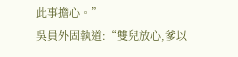此事擔心。”
吳員外固執道:“雙兒放心,爹以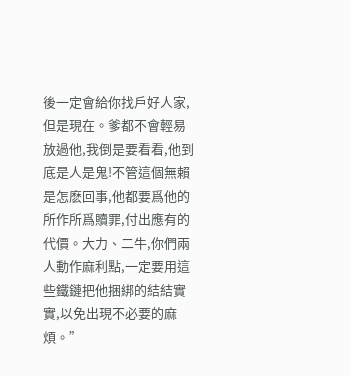後一定會給你找戶好人家,但是現在。爹都不會輕易放過他,我倒是要看看,他到底是人是鬼!不管這個無賴是怎麽回事,他都要爲他的所作所爲贖罪,付出應有的代價。大力、二牛,你們兩人動作麻利點,一定要用這些鐵鏈把他捆綁的結結實實,以免出現不必要的麻煩。”